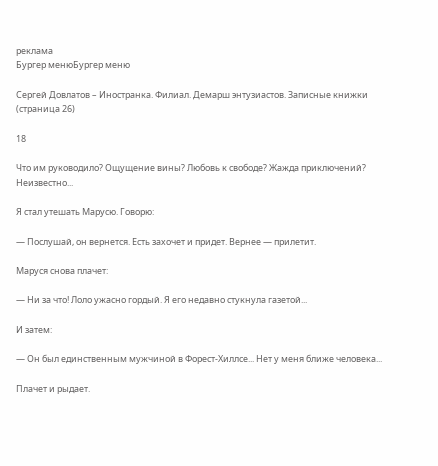реклама
Бургер менюБургер меню

Сергей Довлатов – Иностранка. Филиал. Демарш энтузиастов. Записные книжки (страница 26)

18

Что им руководило? Ощущение вины? Любовь к свободе? Жажда приключений? Неизвестно...

Я стал утешать Марусю. Говорю:

— Послушай, он вернется. Есть захочет и придет. Вернее — прилетит.

Маруся снова плачет:

— Ни за что! Лоло ужасно гордый. Я его недавно стукнула газетой...

И затем:

— Он был единственным мужчиной в Форест-Хиллсе... Нет у меня ближе человека...

Плачет и рыдает.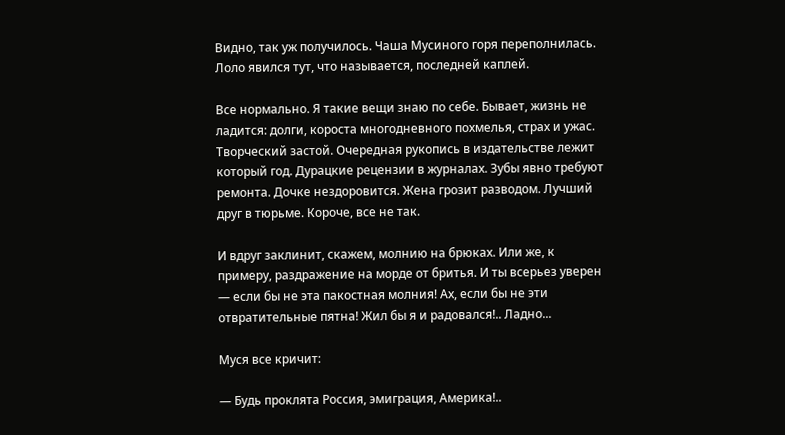Видно, так уж получилось. Чаша Мусиного горя переполнилась. Лоло явился тут, что называется, последней каплей.

Все нормально. Я такие вещи знаю по себе. Бывает, жизнь не ладится: долги, короста многодневного похмелья, страх и ужас. Творческий застой. Очередная рукопись в издательстве лежит который год. Дурацкие рецензии в журналах. Зубы явно требуют ремонта. Дочке нездоровится. Жена грозит разводом. Лучший друг в тюрьме. Короче, все не так.

И вдруг заклинит, скажем, молнию на брюках. Или же, к примеру, раздражение на морде от бритья. И ты всерьез уверен — если бы не эта пакостная молния! Ах, если бы не эти отвратительные пятна! Жил бы я и радовался!.. Ладно...

Муся все кричит:

— Будь проклята Россия, эмиграция, Америка!..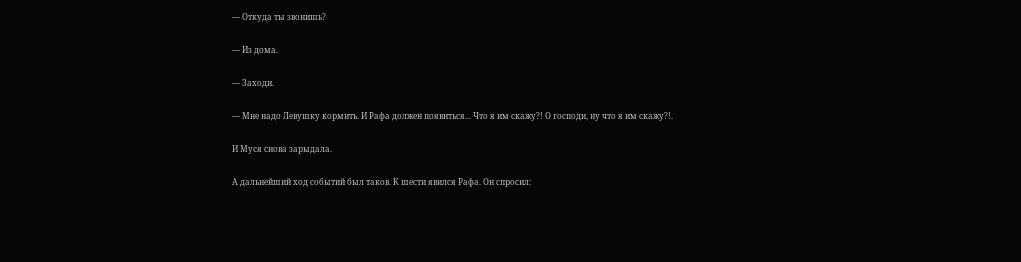— Откуда ты звонишь?

— Из дома.

— Заходи.

— Мне надо Левушку кормить. И Рафа должен появиться... Что я им скажу?! О господи, ну что я им скажу?!.

И Муся снова зарыдала.

А дальнейший ход событий был таков. К шести явился Рафа. Он спросил: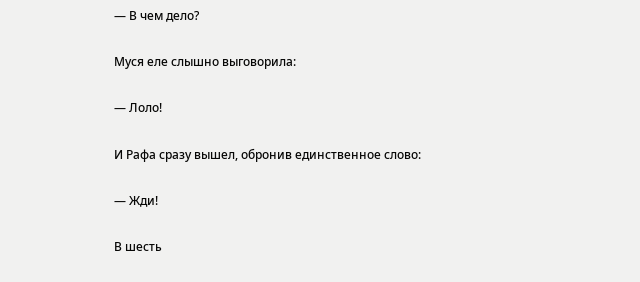— В чем дело?

Муся еле слышно выговорила:

— Лоло!

И Рафа сразу вышел, обронив единственное слово:

— Жди!

В шесть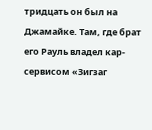тридцать он был на Джамайке. Там, где брат его Рауль владел кар-сервисом «Зигзаг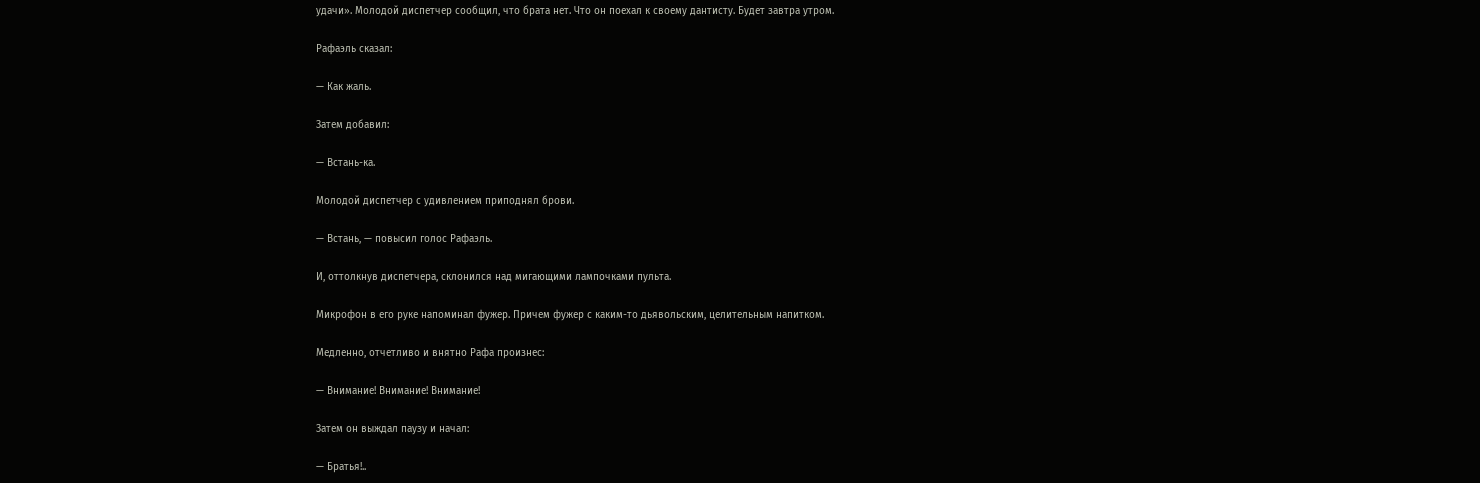удачи». Молодой диспетчер сообщил, что брата нет. Что он поехал к своему дантисту. Будет завтра утром.

Рафаэль сказал:

— Как жаль.

Затем добавил:

— Встань-ка.

Молодой диспетчер с удивлением приподнял брови.

— Встань, — повысил голос Рафаэль.

И, оттолкнув диспетчера, склонился над мигающими лампочками пульта.

Микрофон в его руке напоминал фужер. Причем фужер с каким-то дьявольским, целительным напитком.

Медленно, отчетливо и внятно Рафа произнес:

— Внимание! Внимание! Внимание!

Затем он выждал паузу и начал:

— Братья!..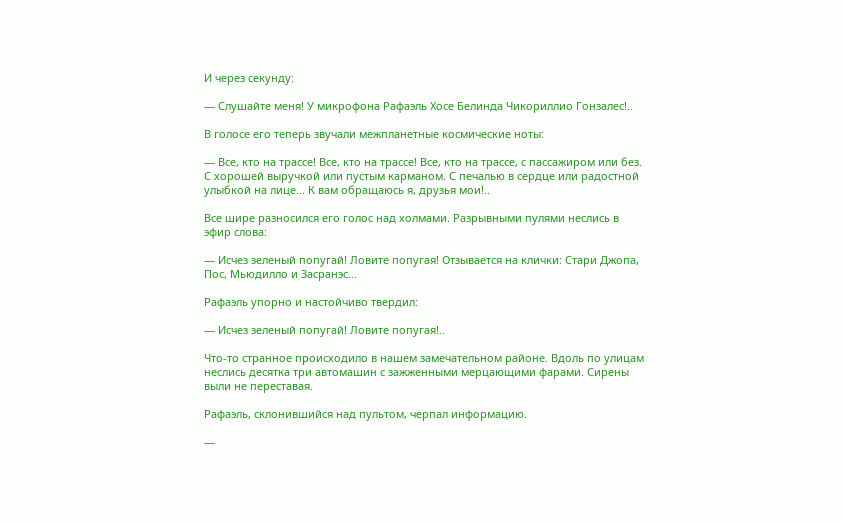И через секунду:

— Слушайте меня! У микрофона Рафаэль Хосе Белинда Чикориллио Гонзалес!..

В голосе его теперь звучали межпланетные космические ноты:

— Все, кто на трассе! Все, кто на трассе! Все, кто на трассе, с пассажиром или без. С хорошей выручкой или пустым карманом. С печалью в сердце или радостной улыбкой на лице... К вам обращаюсь я, друзья мои!..

Все шире разносился его голос над холмами. Разрывными пулями неслись в эфир слова:

— Исчез зеленый попугай! Ловите попугая! Отзывается на клички: Стари Джопа, Пос, Мьюдилло и Засранэс...

Рафаэль упорно и настойчиво твердил:

— Исчез зеленый попугай! Ловите попугая!..

Что-то странное происходило в нашем замечательном районе. Вдоль по улицам неслись десятка три автомашин с зажженными мерцающими фарами. Сирены выли не переставая.

Рафаэль, склонившийся над пультом, черпал информацию.

—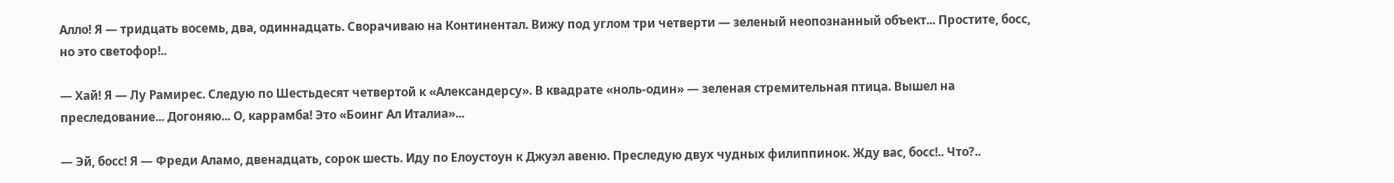Алло! Я — тридцать восемь, два, одиннадцать. Сворачиваю на Континентал. Вижу под углом три четверти — зеленый неопознанный объект... Простите, босс, но это светофор!..

— Хай! Я — Лу Рамирес. Следую по Шестьдесят четвертой к «Александерсу». В квадрате «ноль-один» — зеленая стремительная птица. Вышел на преследование... Догоняю... О, каррамба! Это «Боинг Ал Италиа»...

— Эй, босс! Я — Фреди Аламо, двенадцать, сорок шесть. Иду по Елоустоун к Джуэл авеню. Преследую двух чудных филиппинок. Жду вас, босс!.. Что?..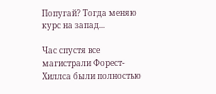Попугай? Тогда меняю курс на запад...

Час спустя все магистрали Форест-Хиллса были полностью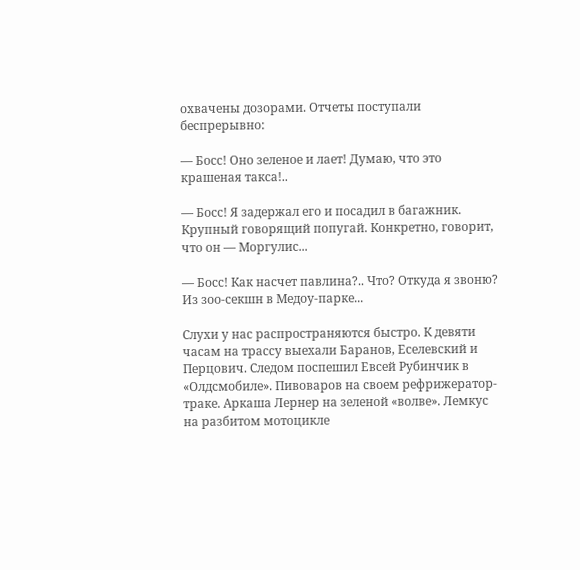охвачены дозорами. Отчеты поступали беспрерывно:

— Босс! Оно зеленое и лает! Думаю, что это крашеная такса!..

— Босс! Я задержал его и посадил в багажник. Крупный говорящий попугай. Конкретно, говорит, что он — Моргулис...

— Босс! Как насчет павлина?.. Что? Откуда я звоню? Из зоо-секшн в Медоу-парке...

Слухи у нас распространяются быстро. К девяти часам на трассу выехали Баранов, Еселевский и Перцович. Следом поспешил Евсей Рубинчик в «Олдсмобиле». Пивоваров на своем рефрижератор-траке. Аркаша Лернер на зеленой «волве». Лемкус на разбитом мотоцикле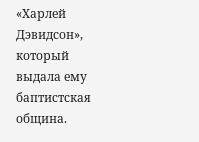«Харлей Дэвидсон», который выдала ему баптистская община.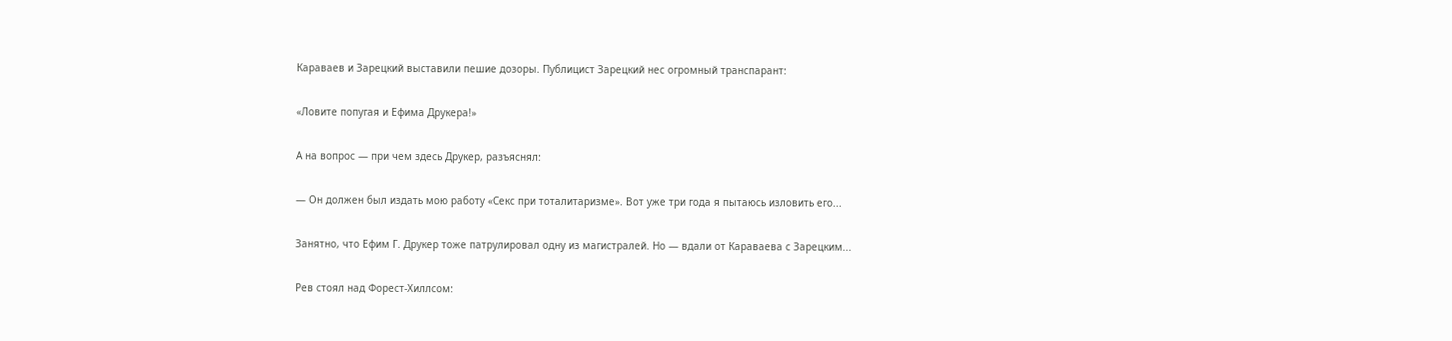Караваев и Зарецкий выставили пешие дозоры. Публицист Зарецкий нес огромный транспарант:

«Ловите попугая и Ефима Друкера!»

А на вопрос — при чем здесь Друкер, разъяснял:

— Он должен был издать мою работу «Секс при тоталитаризме». Вот уже три года я пытаюсь изловить его...

Занятно, что Ефим Г. Друкер тоже патрулировал одну из магистралей. Но — вдали от Караваева с Зарецким...

Рев стоял над Форест-Хиллсом: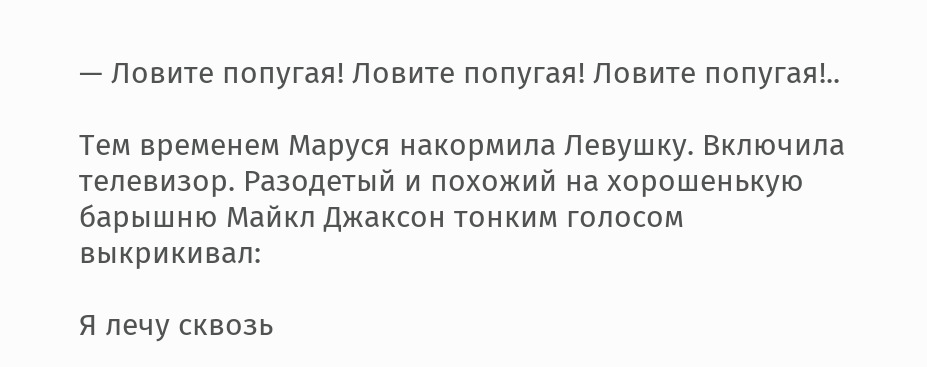— Ловите попугая! Ловите попугая! Ловите попугая!..

Тем временем Маруся накормила Левушку. Включила телевизор. Разодетый и похожий на хорошенькую барышню Майкл Джаксон тонким голосом выкрикивал:

Я лечу сквозь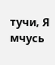тучи, Я мчусь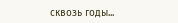сквозь годы...